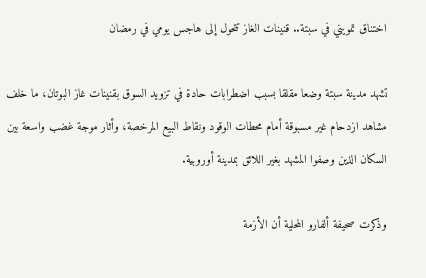اختناق تمويني في سبتة.. قنينات الغاز تتحول إلى هاجس يومي في رمضان

تشهد مدينة سبتة وضعا مقلقا بسبب اضطرابات حادة في تزويد السوق بقنينات غاز البوتان، ما خلف مشاهد ازدحام غير مسبوقة أمام محطات الوقود ونقاط البيع المرخصة، وأثار موجة غضب واسعة بين السكان الذين وصفوا المشهد بغير اللائق بمدينة أوروبية.

وذكرت صحيفة ألفارو المحلية أن الأزمة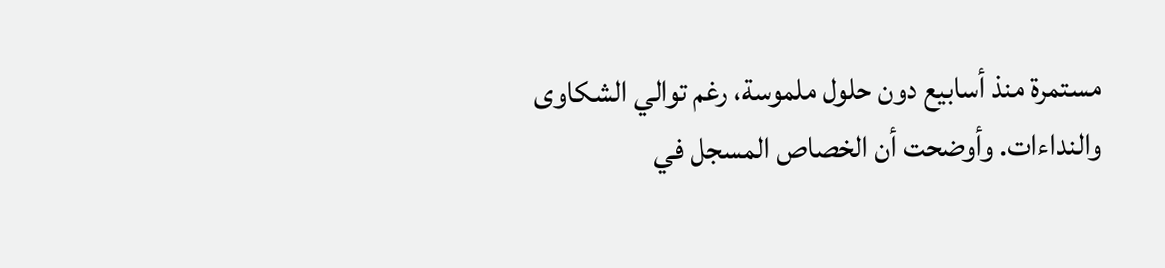مستمرة منذ أسابيع دون حلول ملموسة، رغم توالي الشكاوى والنداءات. وأوضحت أن الخصاص المسجل في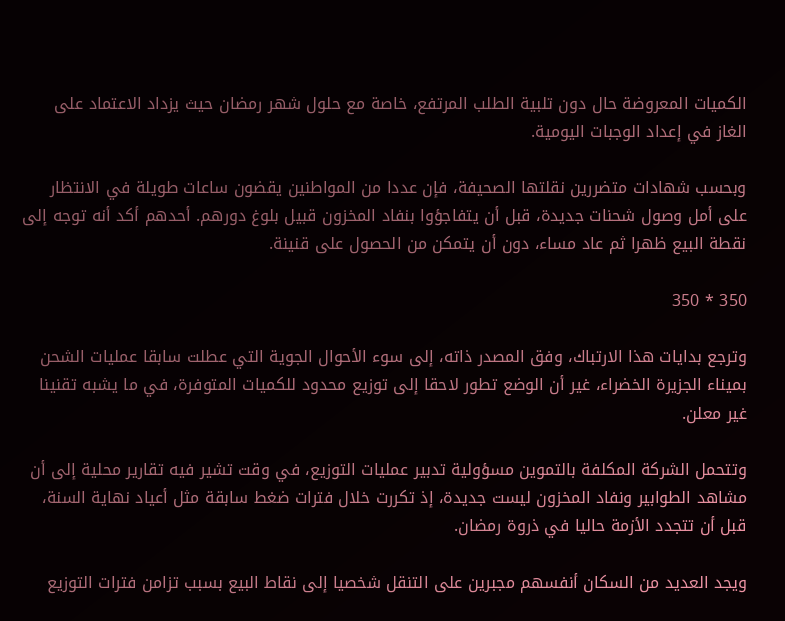الكميات المعروضة حال دون تلبية الطلب المرتفع، خاصة مع حلول شهر رمضان حيث يزداد الاعتماد على الغاز في إعداد الوجبات اليومية.

وبحسب شهادات متضررين نقلتها الصحيفة، فإن عددا من المواطنين يقضون ساعات طويلة في الانتظار على أمل وصول شحنات جديدة، قبل أن يتفاجؤوا بنفاد المخزون قبيل بلوغ دورهم. أحدهم أكد أنه توجه إلى نقطة البيع ظهرا ثم عاد مساء، دون أن يتمكن من الحصول على قنينة.

350 * 350

وترجع بدايات هذا الارتباك، وفق المصدر ذاته، إلى سوء الأحوال الجوية التي عطلت سابقا عمليات الشحن بميناء الجزيرة الخضراء، غير أن الوضع تطور لاحقا إلى توزيع محدود للكميات المتوفرة، في ما يشبه تقنينا غير معلن.

وتتحمل الشركة المكلفة بالتموين مسؤولية تدبير عمليات التوزيع، في وقت تشير فيه تقارير محلية إلى أن مشاهد الطوابير ونفاد المخزون ليست جديدة، إذ تكررت خلال فترات ضغط سابقة مثل أعياد نهاية السنة، قبل أن تتجدد الأزمة حاليا في ذروة رمضان.

ويجد العديد من السكان أنفسهم مجبرين على التنقل شخصيا إلى نقاط البيع بسبب تزامن فترات التوزيع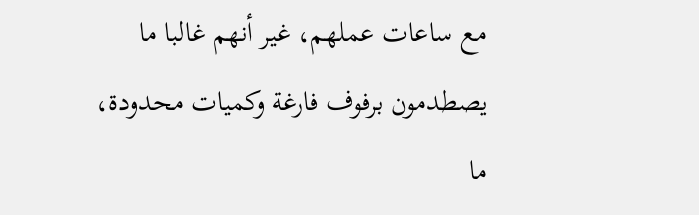مع ساعات عملهم، غير أنهم غالبا ما يصطدمون برفوف فارغة وكميات محدودة، ما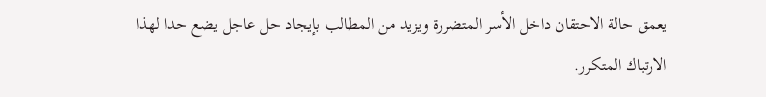يعمق حالة الاحتقان داخل الأسر المتضررة ويزيد من المطالب بإيجاد حل عاجل يضع حدا لهذا الارتباك المتكرر.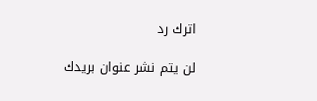اترك رد

لن يتم نشر عنوان بريدك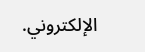الإلكتروني.